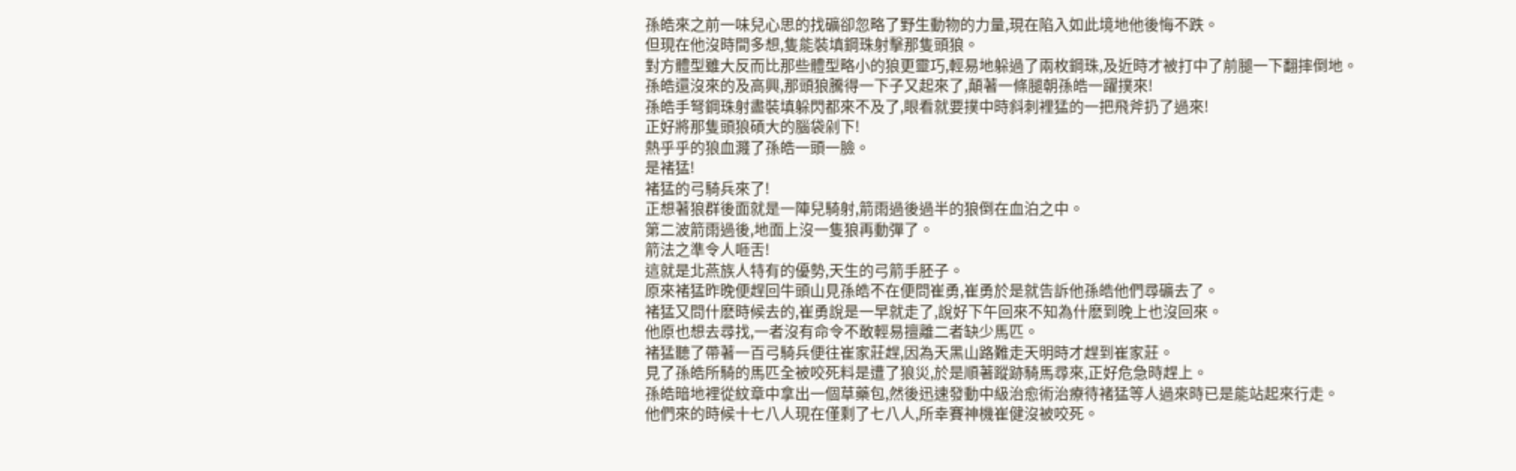孫皓來之前一味兒心思的找礦卻忽略了野生動物的力量,現在陷入如此境地他後悔不跌。
但現在他沒時間多想,隻能裝填鋼珠射擊那隻頭狼。
對方體型雖大反而比那些體型略小的狼更靈巧,輕易地躲過了兩枚鋼珠,及近時才被打中了前腿一下翻摔倒地。
孫皓還沒來的及高興,那頭狼騰得一下子又起來了,顛著一條腿朝孫皓一躍撲來!
孫皓手弩鋼珠射盡裝填躲閃都來不及了,眼看就要撲中時斜刺裡猛的一把飛斧扔了過來!
正好將那隻頭狼碩大的腦袋剁下!
熱乎乎的狼血濺了孫皓一頭一臉。
是褚猛!
褚猛的弓騎兵來了!
正想著狼群後面就是一陣兒騎射,箭雨過後過半的狼倒在血泊之中。
第二波箭雨過後,地面上沒一隻狼再動彈了。
箭法之準令人咂舌!
這就是北燕族人特有的優勢,天生的弓箭手胚子。
原來褚猛昨晚便趕回牛頭山見孫皓不在便問崔勇,崔勇於是就告訴他孫皓他們尋礦去了。
褚猛又問什麽時候去的,崔勇說是一早就走了,說好下午回來不知為什麽到晚上也沒回來。
他原也想去尋找,一者沒有命令不敢輕易擅離二者缺少馬匹。
褚猛聽了帶著一百弓騎兵便往崔家莊趕,因為天黑山路難走天明時才趕到崔家莊。
見了孫皓所騎的馬匹全被咬死料是遭了狼災,於是順著蹤跡騎馬尋來,正好危急時趕上。
孫皓暗地裡從紋章中拿出一個草藥包,然後迅速發動中級治愈術治療待褚猛等人過來時已是能站起來行走。
他們來的時候十七八人現在僅剩了七八人,所幸賽神機崔健沒被咬死。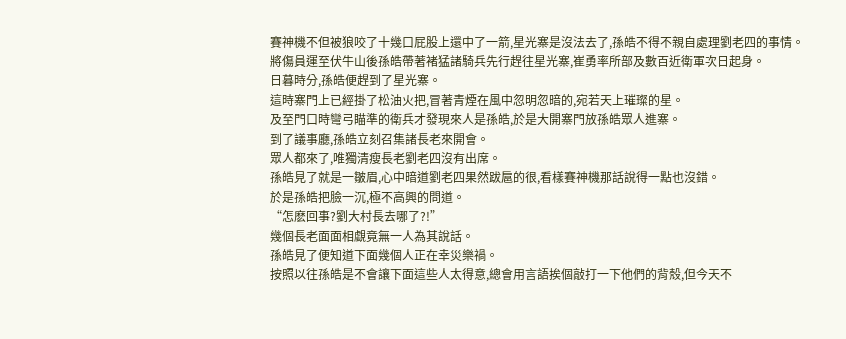賽神機不但被狼咬了十幾口屁股上還中了一箭,星光寨是沒法去了,孫皓不得不親自處理劉老四的事情。
將傷員運至伏牛山後孫皓帶著褚猛諸騎兵先行趕往星光寨,崔勇率所部及數百近衛軍次日起身。
日暮時分,孫皓便趕到了星光寨。
這時寨門上已經掛了松油火把,冒著青煙在風中忽明忽暗的,宛若天上璀璨的星。
及至門口時彎弓瞄準的衛兵才發現來人是孫皓,於是大開寨門放孫皓眾人進寨。
到了議事廳,孫皓立刻召集諸長老來開會。
眾人都來了,唯獨清瘦長老劉老四沒有出席。
孫皓見了就是一皺眉,心中暗道劉老四果然跋扈的很,看樣賽神機那話說得一點也沒錯。
於是孫皓把臉一沉,極不高興的問道。
“怎麽回事?劉大村長去哪了?!”
幾個長老面面相覷竟無一人為其說話。
孫皓見了便知道下面幾個人正在幸災樂禍。
按照以往孫皓是不會讓下面這些人太得意,總會用言語挨個敲打一下他們的背殼,但今天不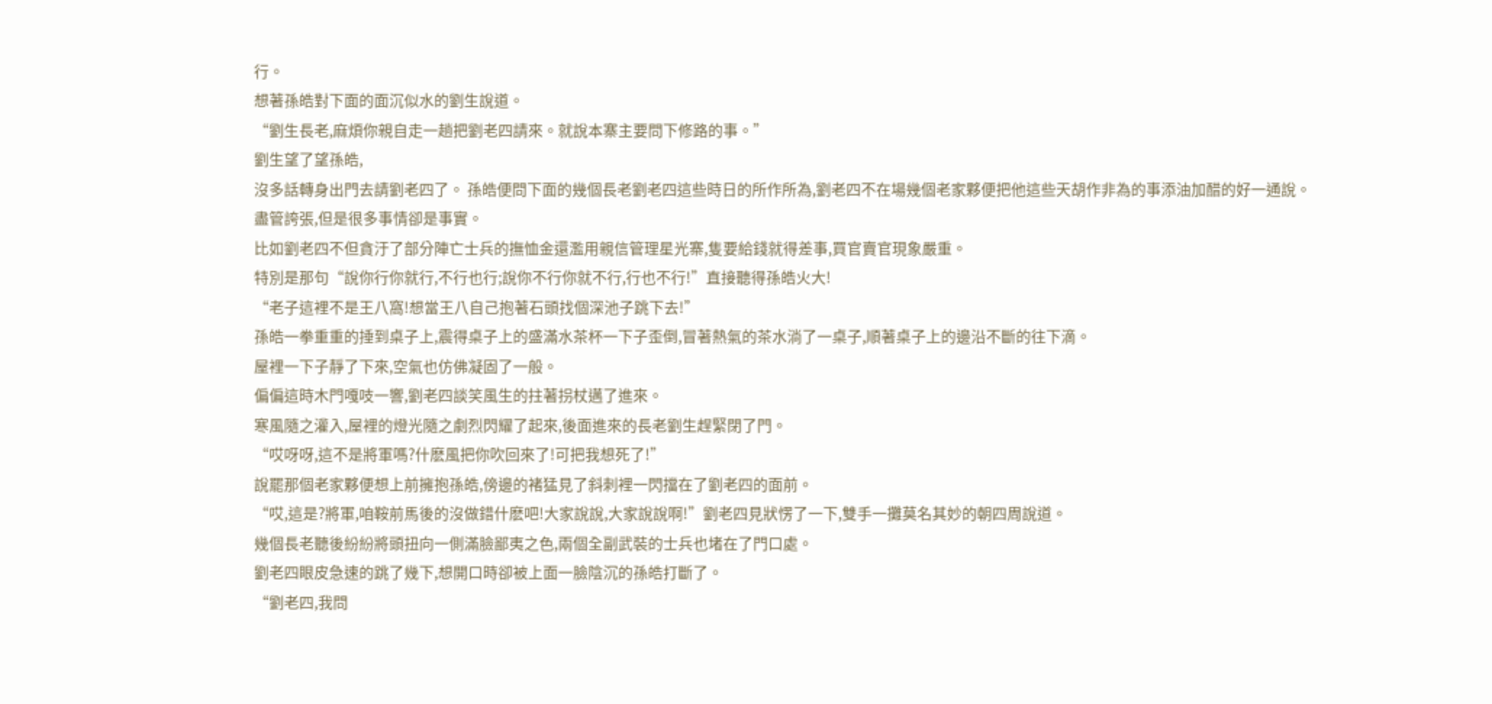行。
想著孫皓對下面的面沉似水的劉生說道。
“劉生長老,麻煩你親自走一趟把劉老四請來。就說本寨主要問下修路的事。”
劉生望了望孫皓,
沒多話轉身出門去請劉老四了。 孫皓便問下面的幾個長老劉老四這些時日的所作所為,劉老四不在場幾個老家夥便把他這些天胡作非為的事添油加醋的好一通說。
盡管誇張,但是很多事情卻是事實。
比如劉老四不但貪汙了部分陣亡士兵的撫恤金還濫用親信管理星光寨,隻要給錢就得差事,買官賣官現象嚴重。
特別是那句“說你行你就行,不行也行;說你不行你就不行,行也不行!”直接聽得孫皓火大!
“老子這裡不是王八窩!想當王八自己抱著石頭找個深池子跳下去!”
孫皓一拳重重的捶到桌子上,震得桌子上的盛滿水茶杯一下子歪倒,冒著熱氣的茶水淌了一桌子,順著桌子上的邊沿不斷的往下滴。
屋裡一下子靜了下來,空氣也仿佛凝固了一般。
偏偏這時木門嘎吱一響,劉老四談笑風生的拄著拐杖邁了進來。
寒風隨之灌入,屋裡的燈光隨之劇烈閃耀了起來,後面進來的長老劉生趕緊閉了門。
“哎呀呀,這不是將軍嗎?什麽風把你吹回來了!可把我想死了!”
說罷那個老家夥便想上前擁抱孫皓,傍邊的褚猛見了斜刺裡一閃擋在了劉老四的面前。
“哎,這是?將軍,咱鞍前馬後的沒做錯什麽吧!大家說說,大家說說啊!”劉老四見狀愣了一下,雙手一攤莫名其妙的朝四周說道。
幾個長老聽後紛紛將頭扭向一側滿臉鄙夷之色,兩個全副武裝的士兵也堵在了門口處。
劉老四眼皮急速的跳了幾下,想開口時卻被上面一臉陰沉的孫皓打斷了。
“劉老四,我問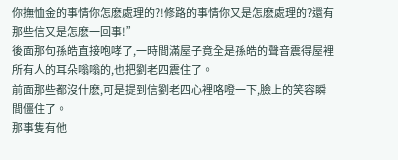你撫恤金的事情你怎麽處理的?!修路的事情你又是怎麽處理的?還有那些信又是怎麽一回事!”
後面那句孫皓直接咆哮了,一時間滿屋子竟全是孫皓的聲音震得屋裡所有人的耳朵嗡嗡的,也把劉老四震住了。
前面那些都沒什麽,可是提到信劉老四心裡咯噔一下,臉上的笑容瞬間僵住了。
那事隻有他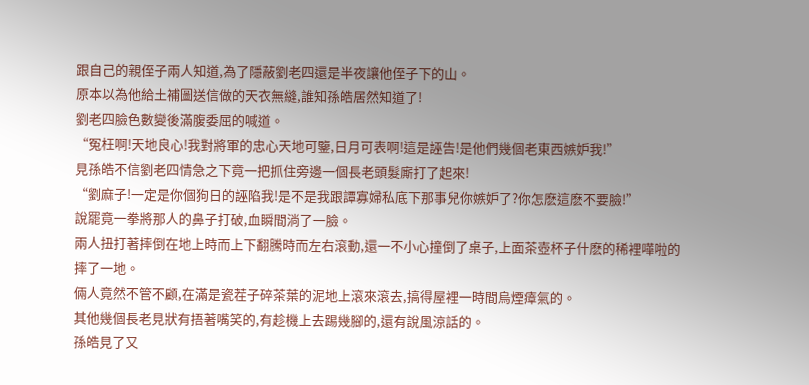跟自己的親侄子兩人知道,為了隱蔽劉老四還是半夜讓他侄子下的山。
原本以為他給土補圖送信做的天衣無縫,誰知孫皓居然知道了!
劉老四臉色數變後滿腹委屈的喊道。
“冤枉啊!天地良心!我對將軍的忠心天地可鑒,日月可表啊!這是誣告!是他們幾個老東西嫉妒我!”
見孫皓不信劉老四情急之下竟一把抓住旁邊一個長老頭髮廝打了起來!
“劉麻子!一定是你個狗日的誣陷我!是不是我跟譚寡婦私底下那事兒你嫉妒了?你怎麽這麽不要臉!”
說罷竟一拳將那人的鼻子打破,血瞬間淌了一臉。
兩人扭打著摔倒在地上時而上下翻騰時而左右滾動,還一不小心撞倒了桌子,上面茶壺杯子什麽的稀裡嘩啦的摔了一地。
倆人竟然不管不顧,在滿是瓷茬子碎茶葉的泥地上滾來滾去,搞得屋裡一時間烏煙瘴氣的。
其他幾個長老見狀有捂著嘴笑的,有趁機上去踢幾腳的,還有說風涼話的。
孫皓見了又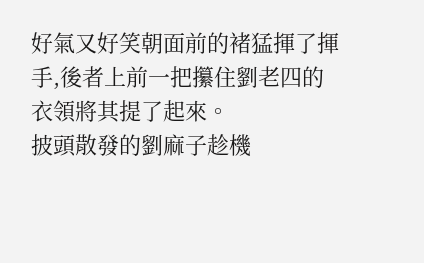好氣又好笑朝面前的褚猛揮了揮手,後者上前一把攥住劉老四的衣領將其提了起來。
披頭散發的劉麻子趁機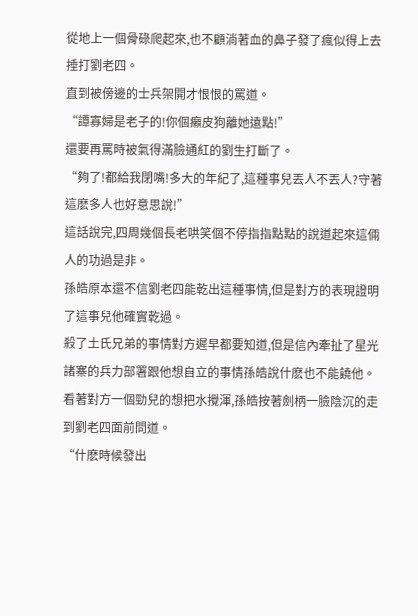從地上一個骨碌爬起來,也不顧淌著血的鼻子發了瘋似得上去捶打劉老四。
直到被傍邊的士兵架開才恨恨的罵道。
“譚寡婦是老子的!你個癩皮狗離她遠點!”
還要再罵時被氣得滿臉通紅的劉生打斷了。
“夠了!都給我閉嘴!多大的年紀了,這種事兒丟人不丟人?守著這麽多人也好意思說!”
這話說完,四周幾個長老哄笑個不停指指點點的說道起來這倆人的功過是非。
孫皓原本還不信劉老四能乾出這種事情,但是對方的表現證明了這事兒他確實乾過。
殺了土氏兄弟的事情對方遲早都要知道,但是信內牽扯了星光諸寨的兵力部署跟他想自立的事情孫皓說什麽也不能饒他。
看著對方一個勁兒的想把水攪渾,孫皓按著劍柄一臉陰沉的走到劉老四面前問道。
“什麽時候發出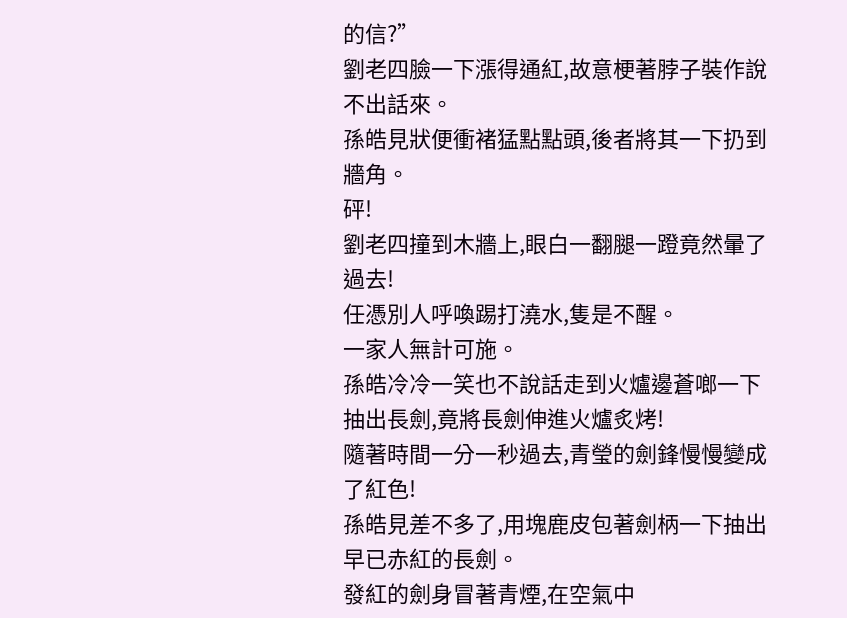的信?”
劉老四臉一下漲得通紅,故意梗著脖子裝作說不出話來。
孫皓見狀便衝褚猛點點頭,後者將其一下扔到牆角。
砰!
劉老四撞到木牆上,眼白一翻腿一蹬竟然暈了過去!
任憑別人呼喚踢打澆水,隻是不醒。
一家人無計可施。
孫皓冷冷一笑也不說話走到火爐邊蒼啷一下抽出長劍,竟將長劍伸進火爐炙烤!
隨著時間一分一秒過去,青瑩的劍鋒慢慢變成了紅色!
孫皓見差不多了,用塊鹿皮包著劍柄一下抽出早已赤紅的長劍。
發紅的劍身冒著青煙,在空氣中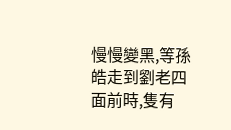慢慢變黑,等孫皓走到劉老四面前時,隻有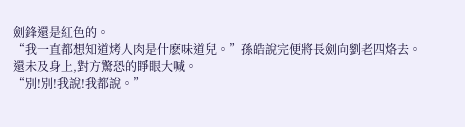劍鋒還是紅色的。
“我一直都想知道烤人肉是什麽味道兒。”孫皓說完便將長劍向劉老四烙去。
還未及身上,對方驚恐的睜眼大喊。
“別!別!我說!我都說。”